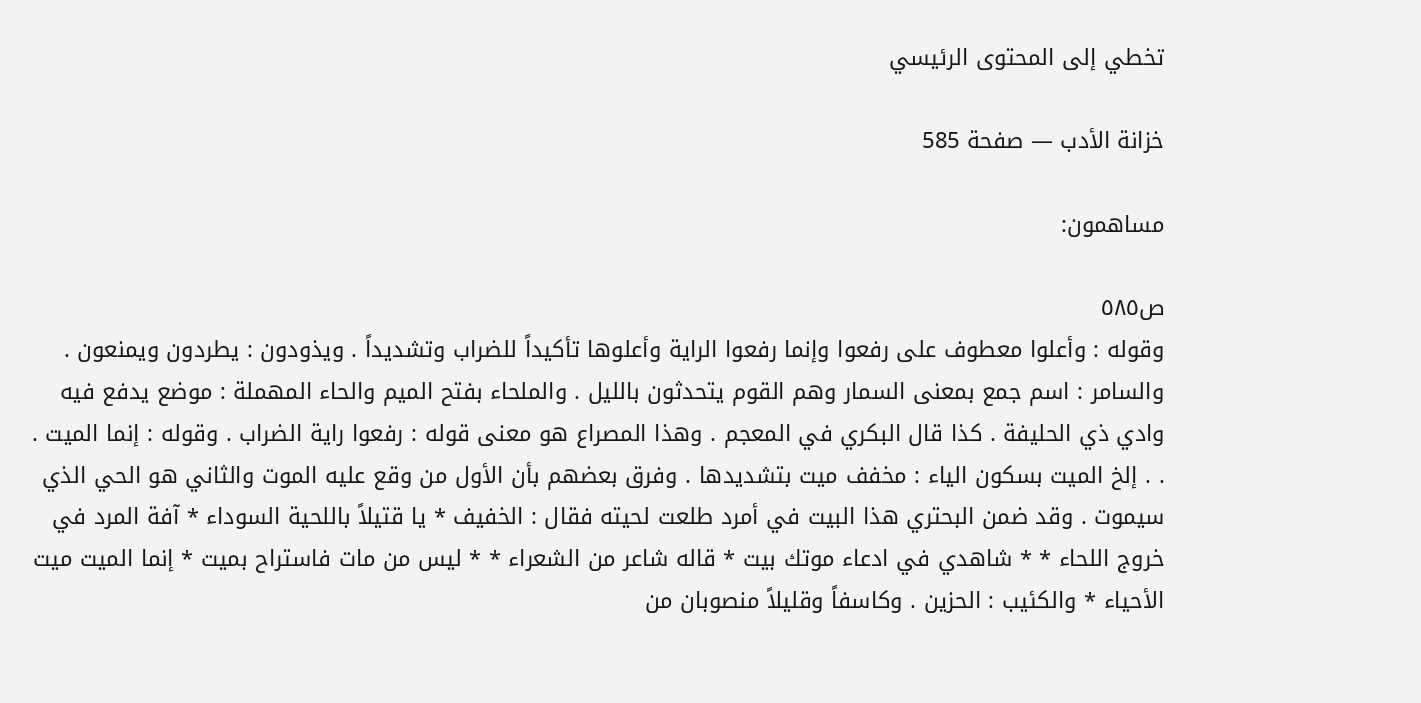تخطي إلى المحتوى الرئيسي

خزانة الأدب — صفحة 585

مساهمون:

ص٥٨٥
وقوله : وأعلوا معطوف على رفعوا وإنما رفعوا الراية وأعلوها تأكيداً للضراب وتشديداً . ويذودون : يطردون ويمنعون . والسامر : اسم جمع بمعنى السمار وهم القوم يتحدثون بالليل . والملحاء بفتح الميم والحاء المهملة : موضع يدفع فيه وادي ذي الحليفة . كذا قال البكري في المعجم . وهذا المصراع هو معنى قوله : رفعوا راية الضراب . وقوله : إنما الميت . . . إلخ الميت بسكون الياء : مخفف ميت بتشديدها . وفرق بعضهم بأن الأول من وقع عليه الموت والثاني هو الحي الذي سيموت . وقد ضمن البحتري هذا البيت في أمرد طلعت لحيته فقال : الخفيف * يا قتيلاً باللحية السوداء * آفة المرد في خروج اللحاء * * شاهدي في ادعاء موتك بيت * قاله شاعر من الشعراء * * ليس من مات فاستراح بميت * إنما الميت ميت الأحياء * والكئيب : الحزين . وكاسفاً وقليلاً منصوبان من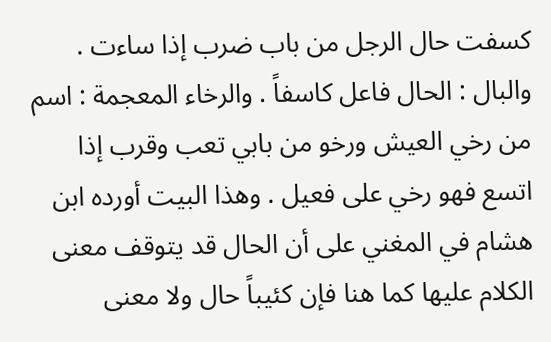كسفت حال الرجل من باب ضرب إذا ساءت . والبال : الحال فاعل كاسفاً . والرخاء المعجمة : اسم من رخي العيش ورخو من بابي تعب وقرب إذا اتسع فهو رخي على فعيل . وهذا البيت أورده ابن هشام في المغني على أن الحال قد يتوقف معنى الكلام عليها كما هنا فإن كئيباً حال ولا معنى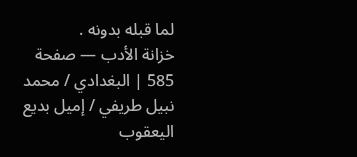لما قبله بدونه .
خزانة الأدب — صفحة 585 | البغدادي / محمد نبيل طريفي / إميل بديع اليعقوب